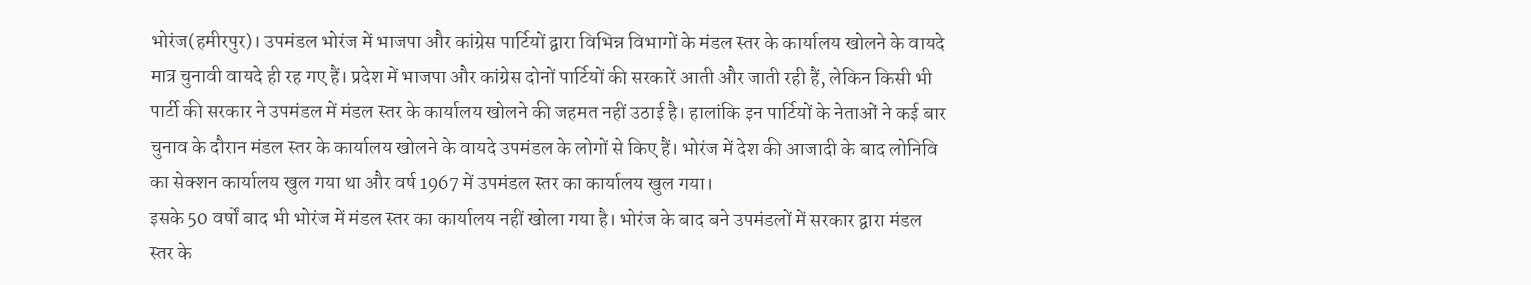भोरंज(हमीरपुर)। उपमंडल भोरंज में भाजपा और कांग्रेस पार्टियों द्वारा विभिन्न विभागों के मंडल स्तर के कार्यालय खोलने के वायदे मात्र चुनावी वायदे ही रह गए हैं। प्रदेश में भाजपा और कांग्रेस दोनों पार्टियों की सरकारें आती और जाती रही हैं, लेकिन किसी भी पार्टी की सरकार ने उपमंडल में मंडल स्तर के कार्यालय खोलने की जहमत नहीं उठाई है। हालांकि इन पार्टियों के नेताओं ने कई बार चुनाव के दौरान मंडल स्तर के कार्यालय खोलने के वायदे उपमंडल के लोगों से किए हैं। भोरंज में देश की आजादी के बाद लोनिवि का सेक्शन कार्यालय खुल गया था और वर्ष 1967 में उपमंडल स्तर का कार्यालय खुल गया।
इसके 50 वर्षों बाद भी भोरंज में मंडल स्तर का कार्यालय नहीं खोला गया है। भोरंज के बाद बने उपमंडलों में सरकार द्वारा मंडल स्तर के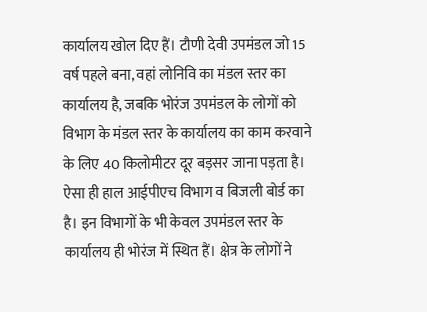कार्यालय खोल दिए हैं। टौणी देवी उपमंडल जो 15 वर्ष पहले बना, वहां लोनिवि का मंडल स्तर का कार्यालय है, जबकि भोरंज उपमंडल के लोगों को विभाग के मंडल स्तर के कार्यालय का काम करवाने के लिए 40 किलोमीटर दूर बड़सर जाना पड़ता है। ऐसा ही हाल आईपीएच विभाग व बिजली बोर्ड का है। इन विभागों के भी केवल उपमंडल स्तर के कार्यालय ही भोरंज में स्थित हैं। क्षेत्र के लोगों ने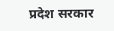प्रदेश सरकार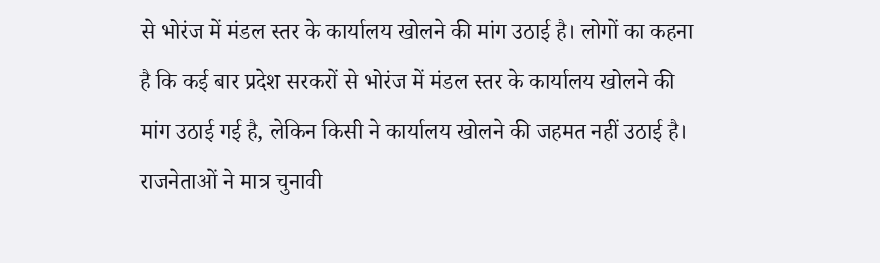से भोरंज में मंडल स्तर के कार्यालय खोलने की मांग उठाई है। लोगों का कहना है कि कई बार प्रदेश सरकरों से भोरंज में मंडल स्तर के कार्यालय खोलने की मांग उठाई गई है, लेकिन किसी ने कार्यालय खोलने की जहमत नहीं उठाई है। राजनेताओं ने मात्र चुनावी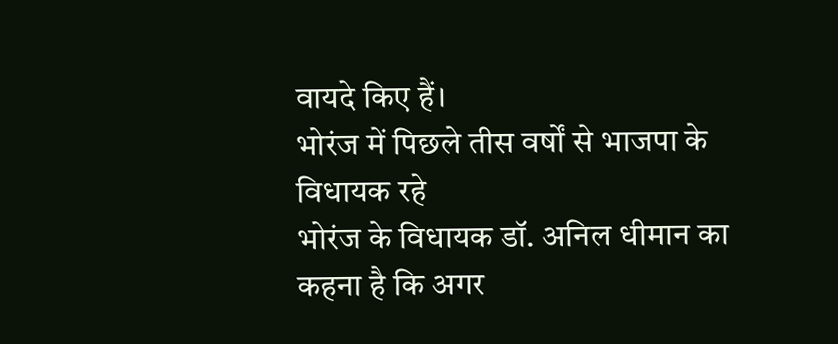वायदे किए हैं।
भोरंज में पिछले तीस वर्षों से भाजपा के विधायक रहे
भोरंज के विधायक डॉ. अनिल धीमान का कहना है कि अगर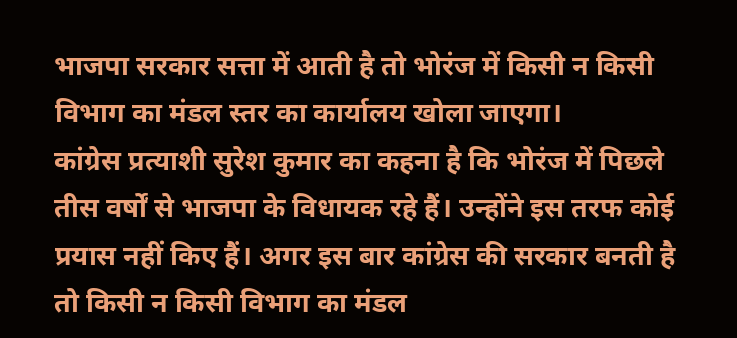भाजपा सरकार सत्ता में आती है तो भोरंज में किसी न किसी विभाग का मंडल स्तर का कार्यालय खोला जाएगा।
कांग्रेस प्रत्याशी सुरेश कुमार का कहना है कि भोरंज में पिछले तीस वर्षों से भाजपा के विधायक रहे हैं। उन्होंने इस तरफ कोई प्रयास नहीं किए हैं। अगर इस बार कांग्रेस की सरकार बनती है तो किसी न किसी विभाग का मंडल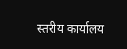स्तरीय कार्यालय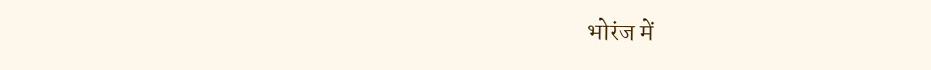भोरंज में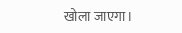खोला जाएगा।